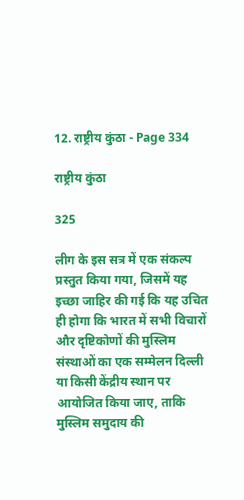12. राष्ट्रीय कुंठा - Page 334

राष्ट्रीय कुंठा

325

लीग के इस सत्र में एक संकल्प प्रस्तुत किया गया, जिसमें यह इच्छा जाहिर की गई कि यह उचित ही होगा कि भारत में सभी विचारों और दृष्टिकोणों की मुस्लिम संस्थाओं का एक सम्मेलन दिल्ली या किसी केंद्रीय स्थान पर आयोजित किया जाए, ताकि मुस्लिम समुदाय की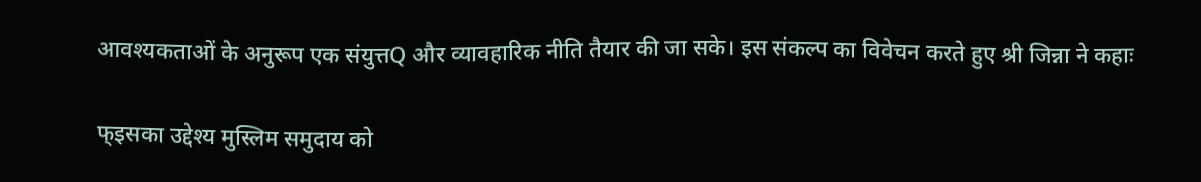आवश्यकताओं के अनुरूप एक संयुत्तQ और व्यावहारिक नीति तैयार की जा सके। इस संकल्प का विवेचन करते हुए श्री जिन्ना ने कहाः

फ्इसका उद्देश्य मुस्लिम समुदाय को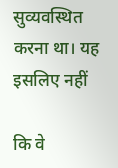सुव्यवस्थित करना था। यह इसलिए नहीं

कि वे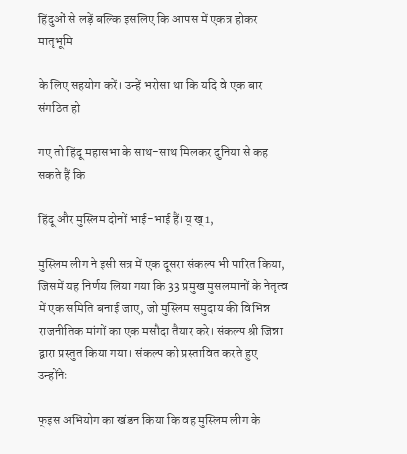हिंदुओं से लड़ें बल्कि इसलिए कि आपस में एकत्र होकर मातृभूमि

के लिए सहयोग करें। उन्हें भरोसा था कि यदि वे एक बार संगठित हो

गए तो हिंदू महासभा के साथ-साथ मिलकर दुनिया से कह सकते हैं कि

हिंदू और मुस्लिम दोनों भाई-भाई हैं।य् ख्1,

मुस्लिम लीग ने इसी सत्र में एक दूसरा संकल्प भी पारित किया, जिसमें यह निर्णय लिया गया कि 33 प्रमुख मुसलमानों के नेतृत्व में एक समिति बनाई जाए, जो मुस्लिम समुदाय की विभिन्न राजनीतिक मांगों का एक मसौदा तैयार करे। संकल्प श्री जिन्ना द्वारा प्रस्तुत किया गया। संकल्प को प्रस्तावित करते हुए उन्होंनेः

फ्इस अभियोग का खंडन किया कि वह मुस्लिम लीग के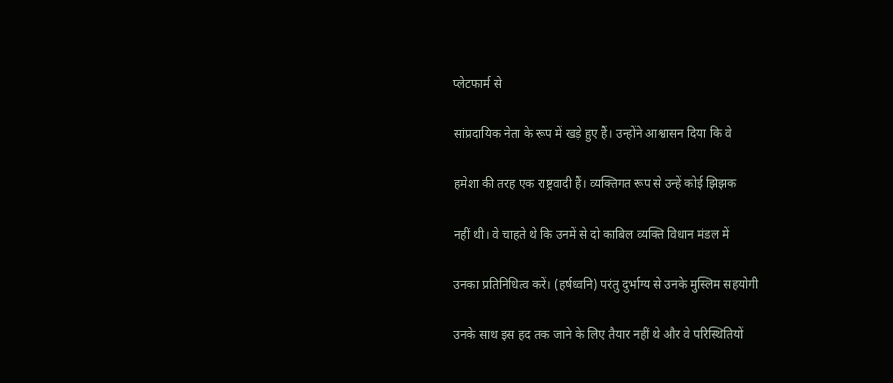प्लेटफार्म से

सांप्रदायिक नेता के रूप में खड़े हुए हैं। उन्होंने आश्वासन दिया कि वे

हमेशा की तरह एक राष्ट्रवादी हैं। व्यक्तिगत रूप से उन्हें कोई झिझक

नहीं थी। वे चाहते थे कि उनमें से दो काबिल व्यक्ति विधान मंडल में

उनका प्रतिनिधित्व करें। (हर्षध्वनि) परंतु दुर्भाग्य से उनके मुस्लिम सहयोगी

उनके साथ इस हद तक जाने के लिए तैयार नहीं थे और वे परिस्थितियों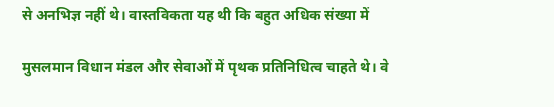से अनभिज्ञ नहीं थे। वास्तविकता यह थी कि बहुत अधिक संख्या में

मुसलमान विधान मंडल और सेवाओं में पृथक प्रतिनिधित्व चाहते थे। वे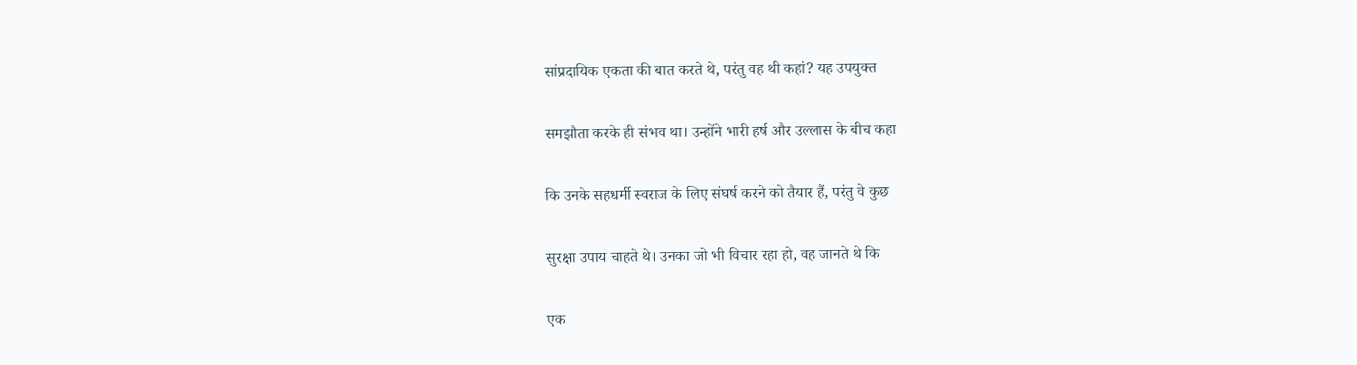सांप्रदायिक एकता की बात करते थे, परंतु वह थी कहां? यह उपयुक्त

समझौता करके ही संभव था। उन्होंने भारी हर्ष और उल्लास के बीच कहा

कि उनके सहधर्मी स्वराज के लिए संघर्ष करने को तैयार हैं, परंतु वे कुछ

सुरक्षा उपाय चाहते थे। उनका जो भी विचार रहा हो, वह जानते थे कि

एक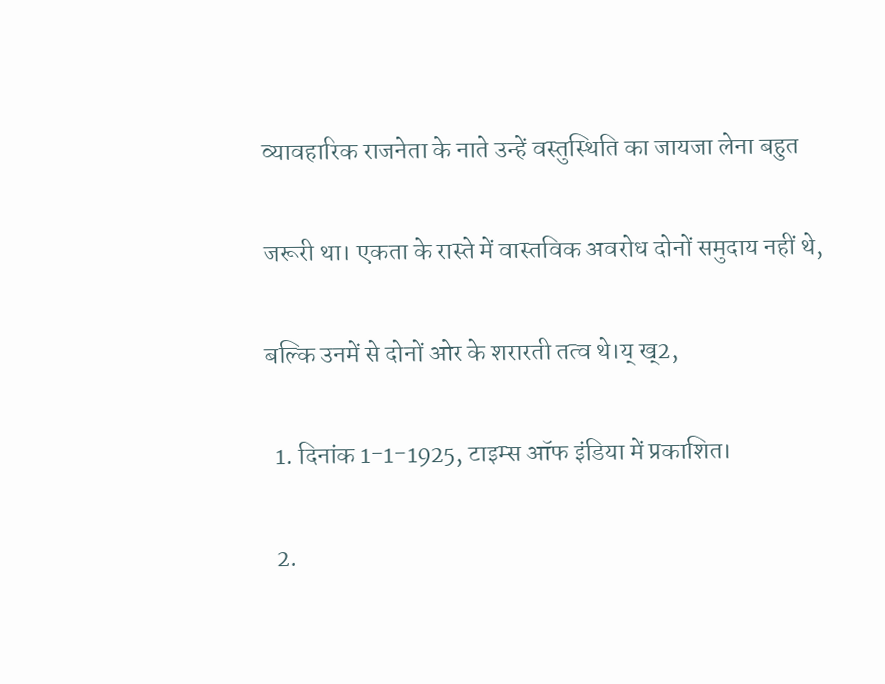व्यावहारिक राजनेता के नाते उन्हें वस्तुस्थिति का जायजा लेना बहुत

जरूरी था। एकता के रास्ते में वास्तविक अवरोध दोनों समुदाय नहीं थे,

बल्कि उनमें से दोनों ओर के शरारती तत्व थे।य् ख्2,

  1. दिनांक 1-1-1925, टाइम्स ऑफ इंडिया में प्रकाशित।

  2.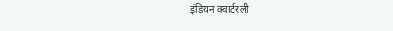इंडियन क्वार्टरली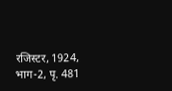रजिस्टर, 1924, भाग-2, पृ. 481